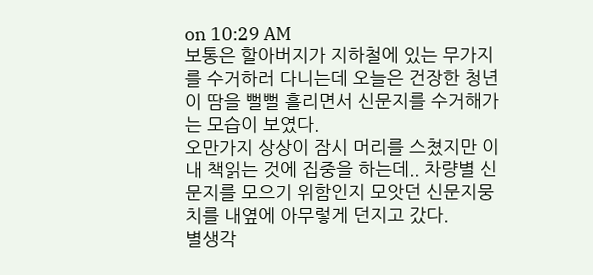on 10:29 AM
보통은 할아버지가 지하철에 있는 무가지를 수거하러 다니는데 오늘은 건장한 청년이 땀을 뻘뻘 흘리면서 신문지를 수거해가는 모습이 보였다.
오만가지 상상이 잠시 머리를 스쳤지만 이내 책읽는 것에 집중을 하는데.. 차량별 신문지를 모으기 위함인지 모앗던 신문지뭉치를 내옆에 아무렇게 던지고 갔다.
별생각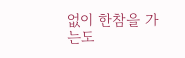없이 한참을 가는도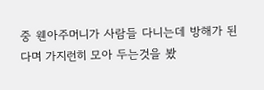중 웬아주머니가 사람들 다니는데 방해가 된다며 가지런히 모아 두는것을 봤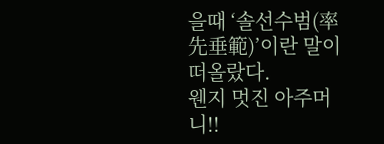을때 ‘솔선수범(率先垂範)’이란 말이 떠올랐다.
웬지 멋진 아주머니!!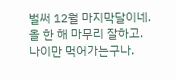벌써 12월 마지막달이네.
올 한 해 마무리 잘하고.
나이만 먹어가는구나.